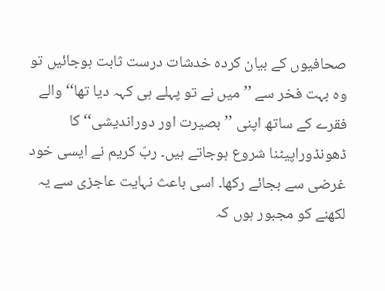صحافیوں کے بیان کردہ خدشات درست ثابت ہوجائیں تو وہ بہت فخر سے ’’میں نے تو پہلے ہی کہہ دیا تھا‘‘ والے فقرے کے ساتھ اپنی ’’بصیرت اور دوراندیشی‘‘ کا ڈھونڈوراپیٹنا شروع ہوجاتے ہیں۔ ربّ کریم نے ایسی خود غرضی سے بجائے رکھا۔ اسی باعث نہایت عاجزی سے یہ لکھنے کو مجبور ہوں کہ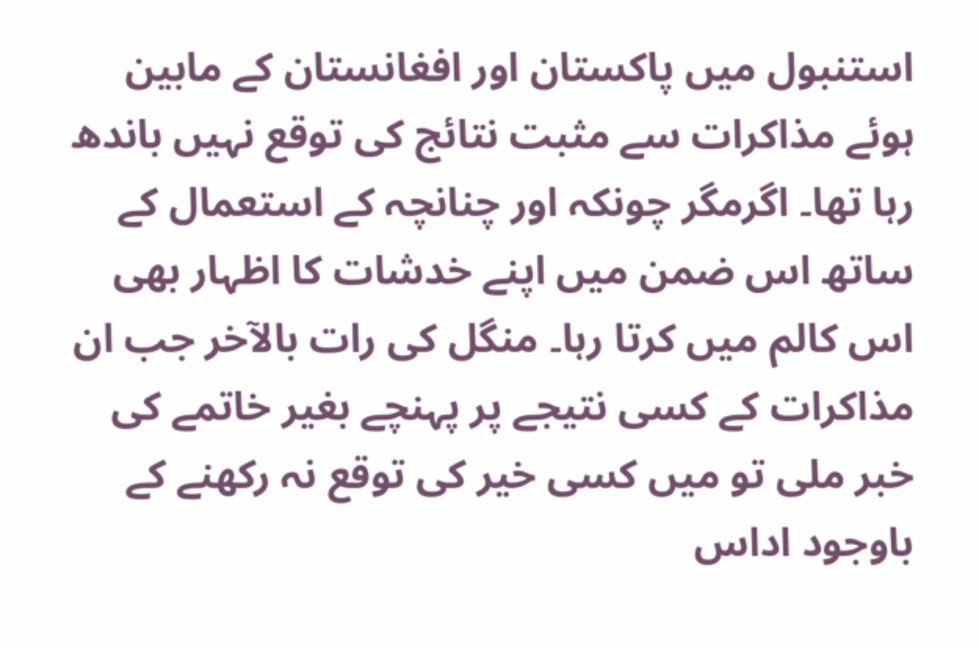استنبول میں پاکستان اور افغانستان کے مابین ہوئے مذاکرات سے مثبت نتائج کی توقع نہیں باندھ رہا تھا۔ اگرمگر چونکہ اور چنانچہ کے استعمال کے ساتھ اس ضمن میں اپنے خدشات کا اظہار بھی اس کالم میں کرتا رہا۔ منگل کی رات بالآخر جب ان مذاکرات کے کسی نتیجے پر پہنچے بغیر خاتمے کی خبر ملی تو میں کسی خیر کی توقع نہ رکھنے کے باوجود اداس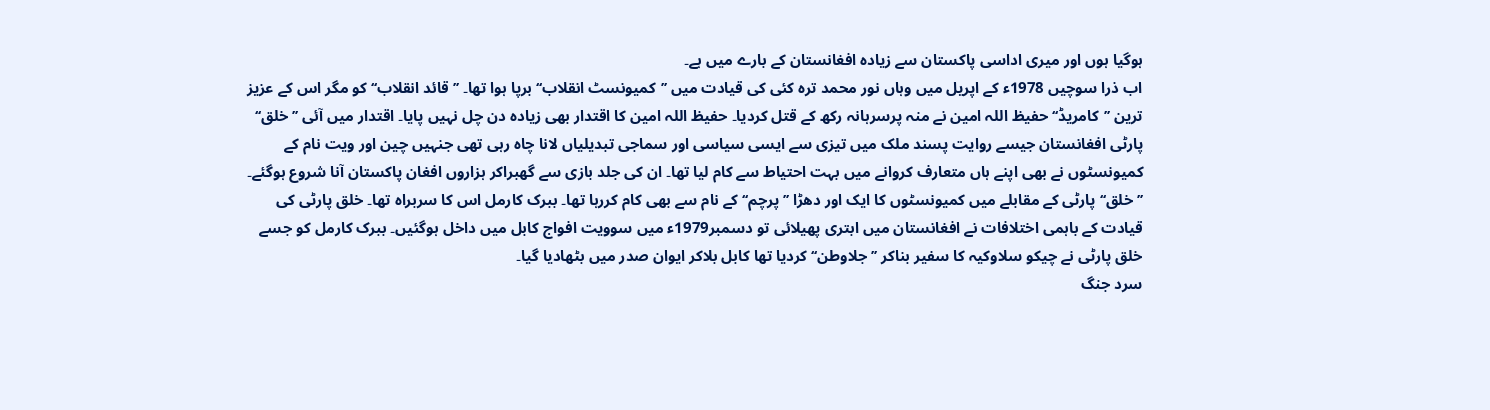ہوگیا ہوں اور میری اداسی پاکستان سے زیادہ افغانستان کے بارے میں ہے۔
اب ذرا سوچیں 1978ء کے اپریل میں وہاں نور محمد ترہ کئی کی قیادت میں ’’کمیونسٹ انقلاب‘‘ برپا ہوا تھا۔ ’’قائد انقلاب‘‘ کو مگر اس کے عزیز ترین ’’کامریڈ‘‘ حفیظ اللہ امین نے منہ پرسرہانہ رکھ کے قتل کردیا۔ حفیظ اللہ امین کا اقتدار بھی زیادہ دن چل نہیں پایا۔ اقتدار میں آئی ’’خلق‘‘ پارٹی افغانستان جیسے روایت پسند ملک میں تیزی سے ایسی سیاسی اور سماجی تبدیلیاں لانا چاہ رہی تھی جنہیں چین اور ویت نام کے کمیونسٹوں نے بھی اپنے ہاں متعارف کروانے میں بہت احتیاط سے کام لیا تھا۔ ان کی جلد بازی سے گھبراکر ہزاروں افغان پاکستان آنا شروع ہوگئے۔ ’’خلق‘‘ پارٹی کے مقابلے میں کمیونسٹوں کا ایک اور دھڑا ’’پرچم‘‘ کے نام سے بھی کام کررہا تھا۔ ببرک کارمل اس کا سربراہ تھا۔ خلق پارٹی کی قیادت کے باہمی اختلافات نے افغانستان میں ابتری پھیلائی تو دسمبر1979ء میں سوویت افواج کابل میں داخل ہوگئیں۔ ببرک کارمل کو جسے خلق پارٹی نے چیکو سلاوکیہ کا سفیر بناکر ’’جلاوطن‘‘ کردیا تھا کابل بلاکر ایوان صدر میں بٹھادیا گیا۔
سرد جنگ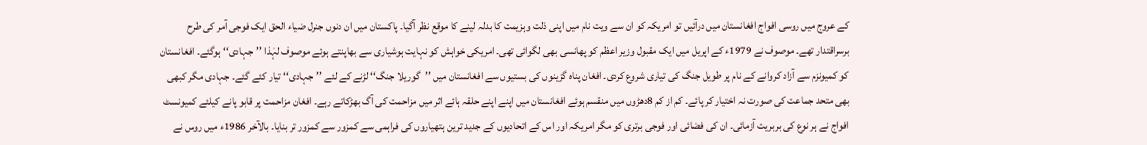کے عروج میں روسی افواج افغانستان میں درآئیں تو امریکہ کو ان سے ویت نام میں اپنی ذلت وہزیمت کا بدلہ لینے کا موقع نظر آگیا۔ پاکستان میں ان دنوں جنرل ضیاء الحق ایک فوجی آمر کی طرح برسراقتدار تھے۔ موصوف نے 1979ء کے اپریل میں ایک مقبول وزیر اعظم کو پھانسی بھی لگوائی تھی۔ امریکی خواہش کو نہایت ہوشیاری سے بھاپنتے ہوئے موصوف لہٰذا ’’جہادی‘‘ ہوگئے۔ افغانستان کو کمیونزم سے آزاد کروانے کے نام پر طویل جنگ کی تیاری شروع کردی۔ افغان پناہ گزینوں کی بستیوں سے افغانستان میں ’’گوریلا جنگ‘‘ لڑنے کے لئے ’’جہادی‘‘ تیار کئے گئے۔ جہادی مگر کبھی بھی متحد جماعت کی صورت نہ اختیار کر پائے۔ کم از کم 8دھڑوں میں منقسم ہوئے افغانستان میں اپنے اپنے حلقہ ہائے اثر میں مزاحمت کی آگ بھڑکاتے رہے۔ افغان مزاحمت پر قابو پانے کیلئے کمیونسٹ افواج نے ہر نوع کی بربریت آزمائی۔ ان کی فضائی اور فوجی برتری کو مگر امریکہ اور اس کے اتحادیوں کے جدید ترین ہتھیاروں کی فراہمی سے کمزور سے کمزور تر بنایا۔ بالآخر 1986ء میں روس نے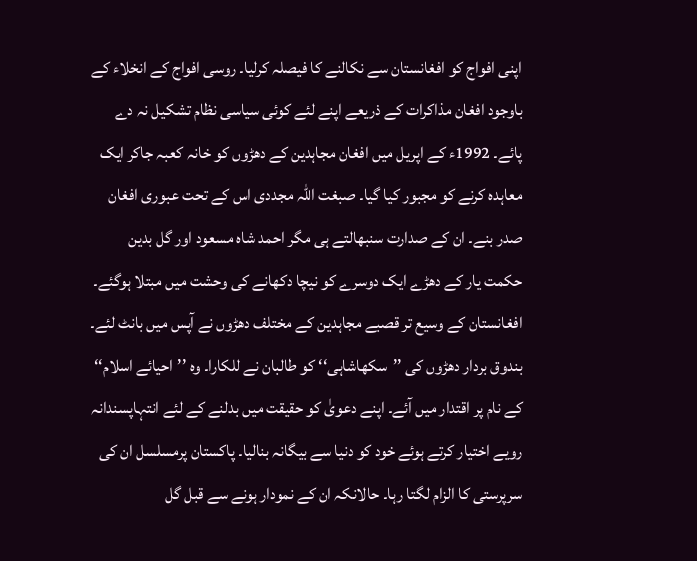اپنی افواج کو افغانستان سے نکالنے کا فیصلہ کرلیا۔ روسی افواج کے انخلاء کے باوجود افغان مذاکرات کے ذریعے اپنے لئے کوئی سیاسی نظام تشکیل نہ دے پائے۔ 1992ء کے اپریل میں افغان مجاہدین کے دھڑوں کو خانہ کعبہ جاکر ایک معاہدہ کرنے کو مجبور کیا گیا۔ صبغت اللہ مجددی اس کے تحت عبوری افغان صدر بنے۔ ان کے صدارت سنبھالتے ہی مگر احمد شاہ مسعود اور گل بدین حکمت یار کے دھڑے ایک دوسرے کو نیچا دکھانے کی وحشت میں مبتلا ہوگئے۔ افغانستان کے وسیع تر قصبے مجاہدین کے مختلف دھڑوں نے آپس میں بانٹ لئے۔ بندوق بردار دھڑوں کی ’’سکھاشاہی‘‘ کو طالبان نے للکارا۔ وہ ’’احیائے اسلام‘‘ کے نام پر اقتدار میں آئے۔ اپنے دعویٰ کو حقیقت میں بدلنے کے لئے انتہاپسندانہ رویے اختیار کرتے ہوئے خود کو دنیا سے بیگانہ بنالیا۔ پاکستان پرمسلسل ان کی سرپرستی کا الزام لگتا رہا۔ حالانکہ ان کے نمودار ہونے سے قبل گل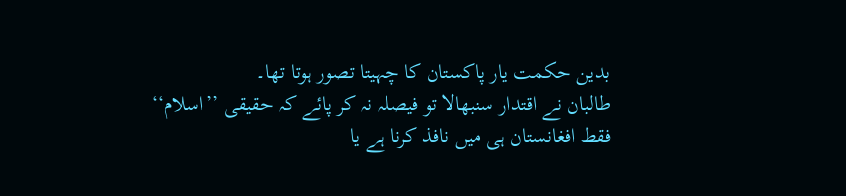بدین حکمت یار پاکستان کا چہیتا تصور ہوتا تھا۔
طالبان نے اقتدار سنبھالا تو فیصلہ نہ کر پائے کہ حقیقی ’’اسلام‘‘ فقط افغانستان ہی میں نافذ کرنا ہے یا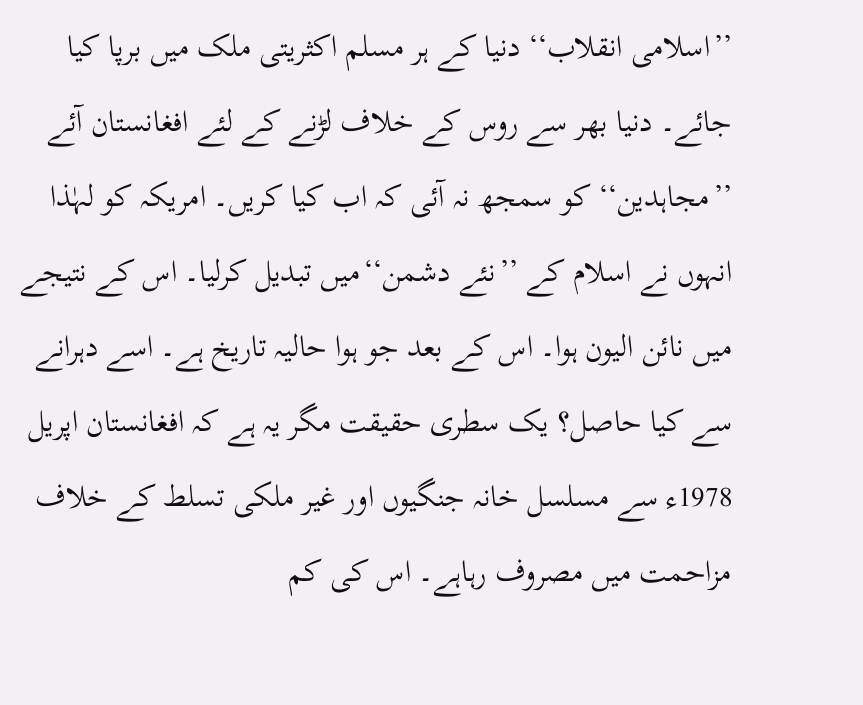’’اسلامی انقلاب‘‘ دنیا کے ہر مسلم اکثریتی ملک میں برپا کیا جائے۔ دنیا بھر سے روس کے خلاف لڑنے کے لئے افغانستان آئے ’’مجاہدین‘‘ کو سمجھ نہ آئی کہ اب کیا کریں۔ امریکہ کو لہٰذا انہوں نے اسلام کے ’’نئے دشمن‘‘میں تبدیل کرلیا۔ اس کے نتیجے میں نائن الیون ہوا۔ اس کے بعد جو ہوا حالیہ تاریخ ہے۔ اسے دہرانے سے کیا حاصل؟ یک سطری حقیقت مگر یہ ہے کہ افغانستان اپریل 1978ء سے مسلسل خانہ جنگیوں اور غیر ملکی تسلط کے خلاف مزاحمت میں مصروف رہاہے۔ اس کی کم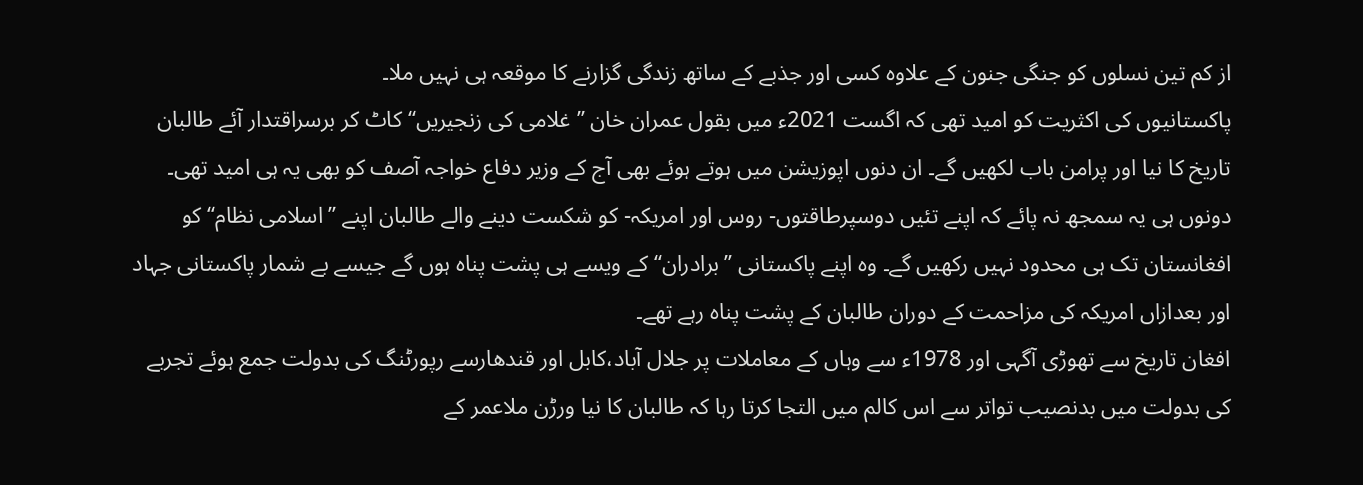از کم تین نسلوں کو جنگی جنون کے علاوہ کسی اور جذبے کے ساتھ زندگی گزارنے کا موقعہ ہی نہیں ملا۔
پاکستانیوں کی اکثریت کو امید تھی کہ اگست 2021ء میں بقول عمران خان ’’غلامی کی زنجیریں‘‘ کاٹ کر برسراقتدار آئے طالبان تاریخ کا نیا اور پرامن باب لکھیں گے۔ ان دنوں اپوزیشن میں ہوتے ہوئے بھی آج کے وزیر دفاع خواجہ آصف کو بھی یہ ہی امید تھی۔ دونوں ہی یہ سمجھ نہ پائے کہ اپنے تئیں دوسپرطاقتوں- روس اور امریکہ- کو شکست دینے والے طالبان اپنے ’’اسلامی نظام‘‘ کو افغانستان تک ہی محدود نہیں رکھیں گے۔ وہ اپنے پاکستانی ’’برادران‘‘ کے ویسے ہی پشت پناہ ہوں گے جیسے بے شمار پاکستانی جہاد اور بعدازاں امریکہ کی مزاحمت کے دوران طالبان کے پشت پناہ رہے تھے۔
افغان تاریخ سے تھوڑی آگہی اور 1978ء سے وہاں کے معاملات پر جلال آباد،کابل اور قندھارسے رپورٹنگ کی بدولت جمع ہوئے تجربے کی بدولت میں بدنصیب تواتر سے اس کالم میں التجا کرتا رہا کہ طالبان کا نیا ورڑن ملاعمر کے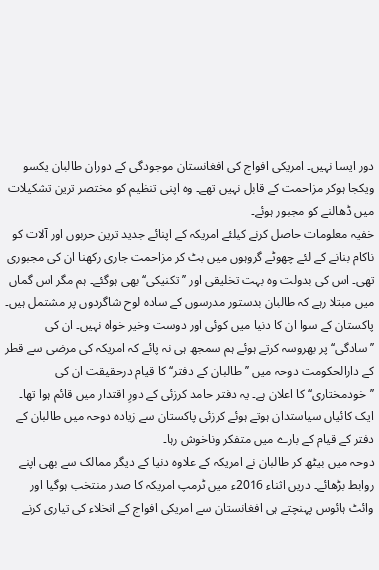دور ایسا نہیں۔ امریکی افواج کی افغانستان موجودگی کے دوران طالبان یکسو ویکجا ہوکر مزاحمت کے قابل نہیں تھے۔ وہ اپنی تنظیم کو مختصر ترین تشکیلات میں ڈھالنے کو مجبور ہوئے۔
خفیہ معلومات حاصل کرنے کیلئے امریکہ کے اپنائے جدید ترین حربوں اور آلات کو ناکام بنانے کے لئے چھوٹے گروہوں میں بٹ کر مزاحمت جاری رکھنا ان کی مجبوری تھی۔ اس کی بدولت وہ بہت تخلیقی اور ’’تکنیکی‘‘ بھی ہوگئے۔ ہم مگر اس گماں میں مبتلا رہے کہ طالبان بدستور مدرسوں کے سادہ لوح شاگردوں پر مشتمل ہیں۔ پاکستان کے سوا ان کا دنیا میں کوئی اور دوست وخیر خواہ نہیں۔ ان کی ’’سادگی‘‘ پر بھروسہ کرتے ہوئے ہم سمجھ ہی نہ پائے کہ امریکہ کی مرضی سے قطر کے دارالحکومت دوحہ میں ’’طالبان کے دفتر‘‘ کا قیام درحقیقت ان کی ’’خودمختاری‘‘ کا اعلان ہے۔ یہ دفتر حامد کرزئی کے دورِ اقتدار میں قائم ہوا تھا۔ ایک کائیاں سیاستدان ہوتے ہوئے کرزئی پاکستان سے زیادہ دوحہ میں طالبان کے دفتر کے قیام کے بارے میں متفکر وناخوش رہا۔
دوحہ میں بیٹھ کر طالبان نے امریکہ کے علاوہ دنیا کے دیگر ممالک سے بھی اپنے روابط بڑھائے۔ دریں اثناء 2016ء میں ٹرمپ امریکہ کا صدر منتخب ہوگیا اور وائٹ ہائوس پہنچتے ہی افغانستان سے امریکی افواج کے انخلاء کی تیاری کرنے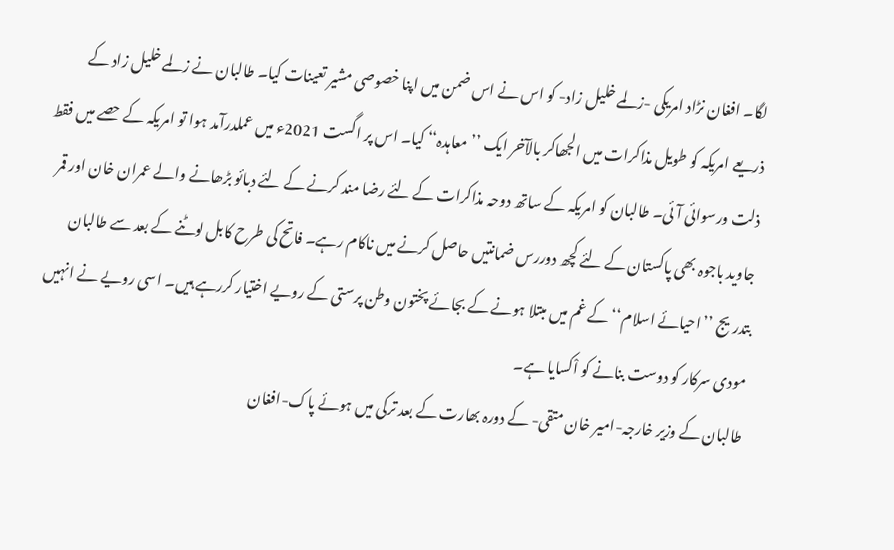لگا۔ افغان نڑاد امریکی -زلمے خلیل زاد- کو اس نے اس ضمن میں اپنا خصوصی مشیر تعینات کیا۔ طالبان نے زلمے خلیل زاد کے ذریعے امریکہ کو طویل مذاکرات میں الجھاکر بالآخر ایک ’’معاہدہ‘‘ کیا۔ اس پر اگست 2021ء میں عملدرآمد ہوا تو امریکہ کے حصے میں فقط ذلت ورسوائی آئی۔ طالبان کو امریکہ کے ساتھ دوحہ مذاکرات کے لئے رضا مند کرنے کے لئے دبائو بڑھانے والے عمران خان اور قمر جاوید باجوہ بھی پاکستان کے لئے کچھ دوررس ضمانتیں حاصل کرنے میں ناکام رہے۔ فاتح کی طرح کابل لوٹنے کے بعد سے طالبان بتدریج ’’احیائے اسلام‘‘ کے غم میں مبتلا ہونے کے بجائے پختون وطن پرستی کے رویے اختیار کررہے ہیں۔ اسی رویے نے انہیں مودی سرکار کو دوست بنانے کو اْکسایا ہے۔
طالبان کے وزیر خارجہ-امیر خان متقی- کے دورہ بھارت کے بعد ترکی میں ہوئے پاک-افغان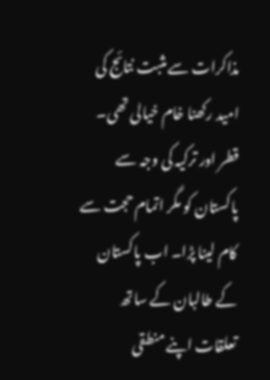مذاکرات سے مثبت نتائج کی امید رکھنا خام خیالی تھی۔ قطر اور ترکیہ کی وجہ سے پاکستان کو مگر اتمام حجت سے کام لینا پڑا۔ اب پاکستان کے طالبان کے ساتھ تعلقات اپنے منطقی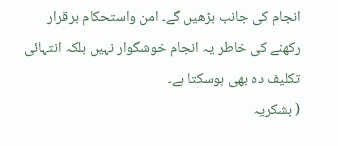انجام کی جانب بڑھیں گے۔ امن واستحکام برقرار رکھنے کی خاطر یہ انجام خوشگوار نہیں بلکہ انتہائی تکلیف دہ بھی ہوسکتا ہے۔
( بشکریہ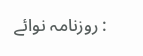: روزنامہ نوائے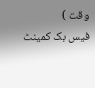وقت )
فیس بک کمینٹ